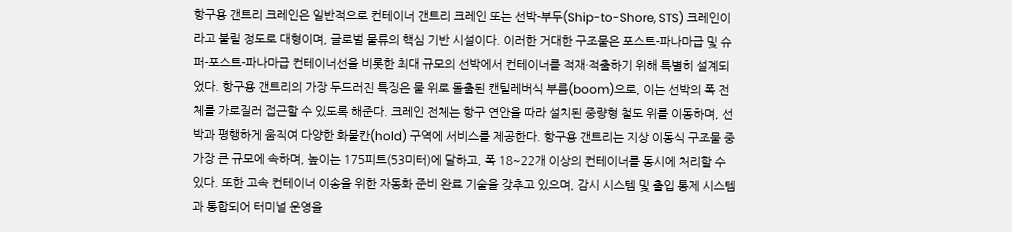항구용 갠트리 크레인은 일반적으로 컨테이너 갠트리 크레인 또는 선박-부두(Ship-to-Shore, STS) 크레인이라고 불릴 정도로 대형이며, 글로벌 물류의 핵심 기반 시설이다. 이러한 거대한 구조물은 포스트-파나마급 및 슈퍼-포스트-파나마급 컨테이너선을 비롯한 최대 규모의 선박에서 컨테이너를 적재·적출하기 위해 특별히 설계되었다. 항구용 갠트리의 가장 두드러진 특징은 물 위로 돌출된 캔틸레버식 부름(boom)으로, 이는 선박의 폭 전체를 가로질러 접근할 수 있도록 해준다. 크레인 전체는 항구 연안을 따라 설치된 중량형 철도 위를 이동하며, 선박과 평행하게 움직여 다양한 화물칸(hold) 구역에 서비스를 제공한다. 항구용 갠트리는 지상 이동식 구조물 중 가장 큰 규모에 속하며, 높이는 175피트(53미터)에 달하고, 폭 18~22개 이상의 컨테이너를 동시에 처리할 수 있다. 또한 고속 컨테이너 이송을 위한 자동화 준비 완료 기술을 갖추고 있으며, 감시 시스템 및 출입 통제 시스템과 통합되어 터미널 운영을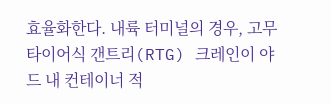효율화한다. 내륙 터미널의 경우, 고무타이어식 갠트리(RTG) 크레인이 야드 내 컨테이너 적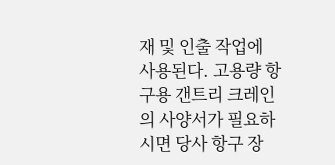재 및 인출 작업에 사용된다. 고용량 항구용 갠트리 크레인의 사양서가 필요하시면 당사 항구 장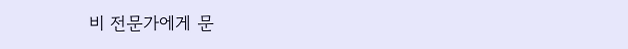비 전문가에게 문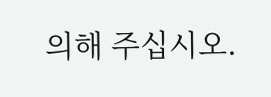의해 주십시오.